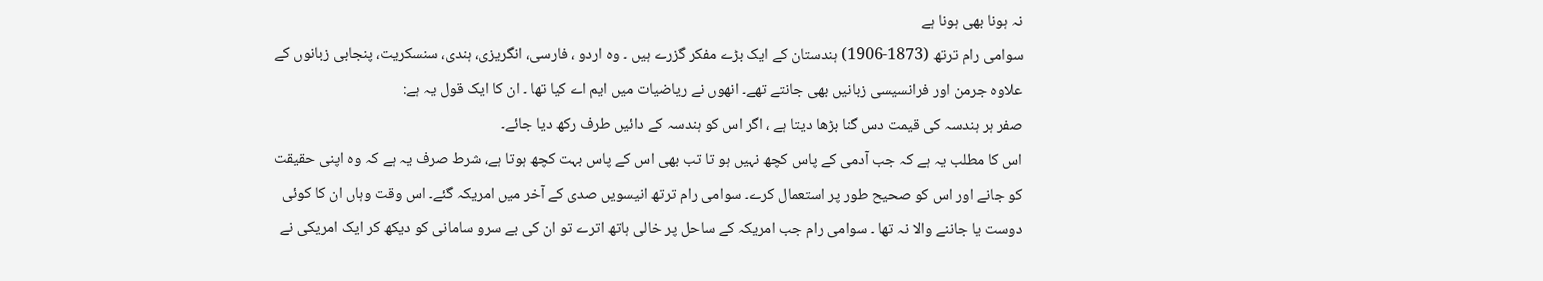نہ ہونا بھی ہونا ہے
سوامی رام ترتھ (1873-1906) ہندستان کے ایک بڑے مفکر گزرے ہیں ۔ وہ اردو ، فارسی، انگریزی، ہندی، سنسکریت، پنجابی زبانوں کے علاوہ جرمن اور فرانسیسی زبانیں بھی جانتے تھے۔ انھوں نے ریاضیات میں ایم اے کیا تھا ۔ ان کا ایک قول یہ ہے:
صفر ہر ہندسہ کی قیمت دس گنا بڑھا دیتا ہے ، اگر اس کو ہندسہ کے دائیں طرف رکھ دیا جائے۔
اس کا مطلب یہ ہے کہ جب آدمی کے پاس کچھ نہیں ہو تا تب بھی اس کے پاس بہت کچھ ہوتا ہے، شرط صرف یہ ہے کہ وہ اپنی حقیقت کو جانے اور اس کو صحیح طور پر استعمال کرے۔ سوامی رام ترتھ انیسویں صدی کے آخر میں امریکہ گئے۔ اس وقت وہاں ان کا کوئی دوست یا جاننے والا نہ تھا ۔ سوامی رام جب امریکہ کے ساحل پر خالی ہاتھ اترے تو ان کی بے سرو سامانی کو دیکھ کر ایک امریکی نے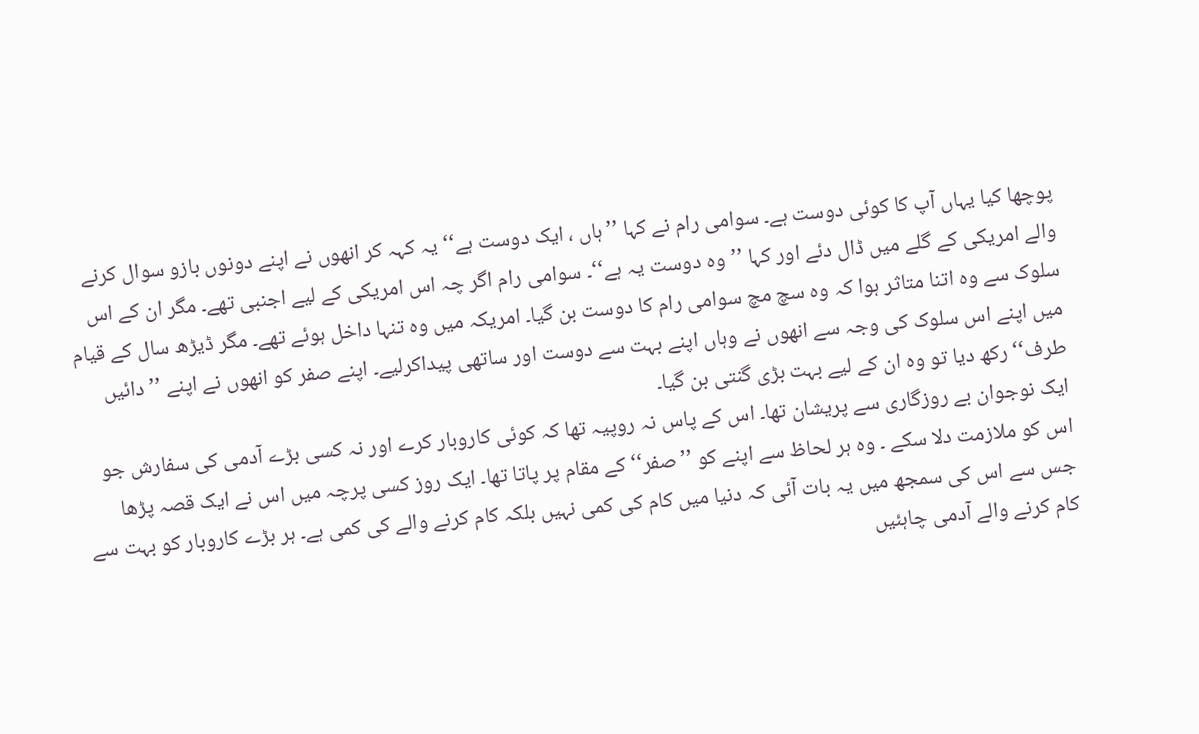پوچھا کیا یہاں آپ کا کوئی دوست ہے۔ سوامی رام نے کہا ’’ہاں ، ایک دوست ہے‘‘ یہ کہہ کر انھوں نے اپنے دونوں بازو سوال کرنے والے امریکی کے گلے میں ڈال دئے اور کہا ’’وہ دوست یہ ہے‘‘۔ سوامی رام اگر چہ اس امریکی کے لیے اجنبی تھے۔ مگر ان کے اس سلوک سے وہ اتنا متاثر ہوا کہ وہ سچ مچ سوامی رام کا دوست بن گیا۔ امریکہ میں وہ تنہا داخل ہوئے تھے۔ مگر ڈیڑھ سال کے قیام میں اپنے اس سلوک کی وجہ سے انھوں نے وہاں اپنے بہت سے دوست اور ساتھی پیداکرلیے۔ اپنے صفر کو انھوں نے اپنے ’’دائیں طرف‘‘ رکھ دیا تو وہ ان کے لیے بہت بڑی گنتی بن گیا۔
ایک نوجوان بے روزگاری سے پریشان تھا۔ اس کے پاس نہ روپیہ تھا کہ کوئی کاروبار کرے اور نہ کسی بڑے آدمی کی سفارش جو اس کو ملازمت دلا سکے ۔ وہ ہر لحاظ سے اپنے کو ’’صفر‘‘ کے مقام پر پاتا تھا۔ ایک روز کسی پرچہ میں اس نے ایک قصہ پڑھا جس سے اس کی سمجھ میں یہ بات آئی کہ دنیا میں کام کی کمی نہیں بلکہ کام کرنے والے کی کمی ہے۔ ہر بڑے کاروبار کو بہت سے کام کرنے والے آدمی چاہئیں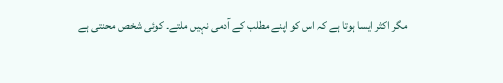مگر اکثر ایسا ہوتا ہے کہ اس کو اپنے مطلب کے آدمی نہیں ملتے۔ کوئی شخص محنتی ہے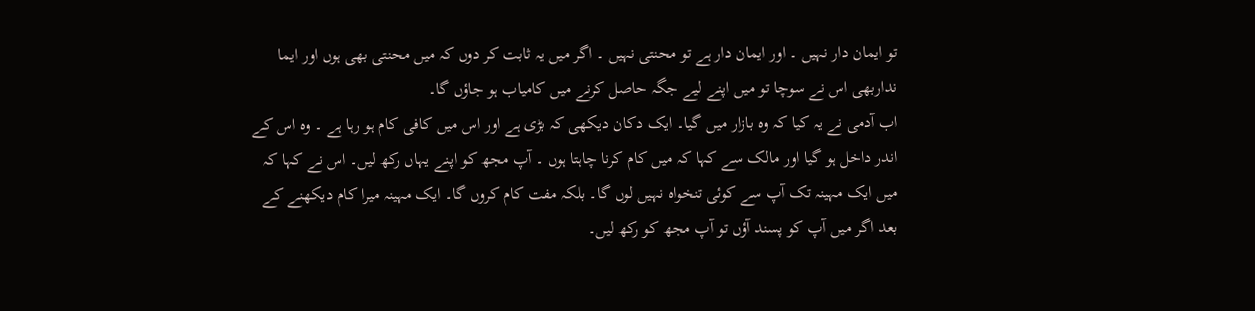تو ایمان دار نہیں ۔ اور ایمان دار ہے تو محنتی نہیں ۔ اگر میں یہ ثابت کر دوں کہ میں محنتی بھی ہوں اور ایما نداربھی اس نے سوچا تو میں اپنے لیے جگہ حاصل کرنے میں کامیاب ہو جاؤں گا۔
اب آدمی نے یہ کیا کہ وہ بازار میں گیا۔ ایک دکان دیکھی کہ بڑی ہے اور اس میں کافی کام ہو رہا ہے ۔ وہ اس کے اندر داخل ہو گیا اور مالک سے کہا کہ میں کام کرنا چاہتا ہوں ۔ آپ مجھ کو اپنے یہاں رکھ لیں۔ اس نے کہا کہ میں ایک مہینہ تک آپ سے کوئی تنخواہ نہیں لوں گا۔ بلکہ مفت کام کروں گا۔ ایک مہینہ میرا کام دیکھنے کے بعد اگر میں آپ کو پسند آؤں تو آپ مجھ کو رکھ لیں۔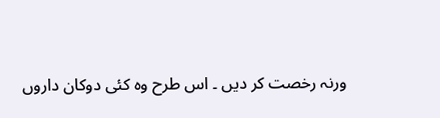ورنہ رخصت کر دیں ۔ اس طرح وہ کئی دوکان داروں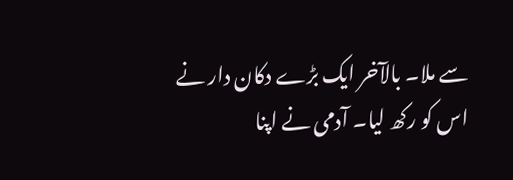سے ملا۔ بالآخر ایک بڑے دکان دار نے اس کو رکھ لیا۔ آدمی نے اپنا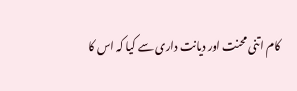کام اتنی محنت اور دیانت داری سے کیا کہ اس کا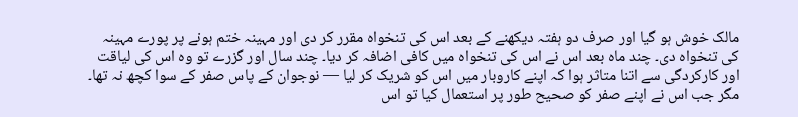مالک خوش ہو گیا اور صرف دو ہفتہ دیکھنے کے بعد اس کی تنخواہ مقرر کر دی اور مہینہ ختم ہونے پر پورے مہینہ کی تنخواہ دی۔ چند ماہ بعد اس نے اس کی تنخواہ میں کافی اضافہ کر دیا۔ چند سال اور گزرے تو وہ اس کی لیاقت اور کارکردگی سے اتنا متاثر ہوا کہ اپنے کاروبار میں اس کو شریک کر لیا — نوجوان کے پاس صفر کے سوا کچھ نہ تھا۔ مگر جب اس نے اپنے صفر کو صحیح طور پر استعمال کیا تو اس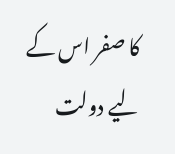کا صفر اس کے لیے دولت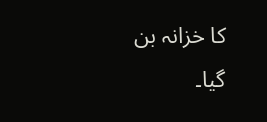کا خزانہ بن گیا۔